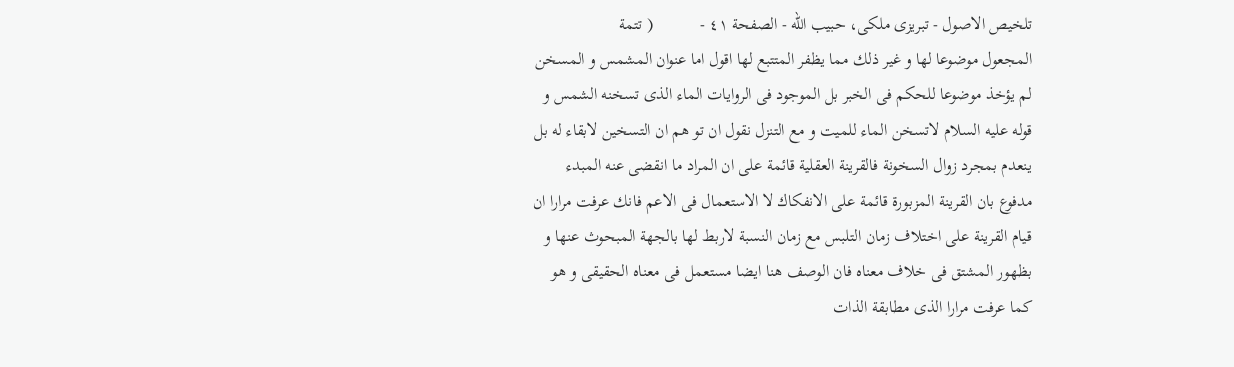تلخيص الاصول - تبریزی ملکی، حبیب الله - الصفحة ٤١ -           ( تتمة
المجعول موضوعا لها و غير ذلك مما يظفر المتتبع لها اقول اما عنوان المشمس و المسخن لم يؤخذ موضوعا للحكم فى الخبر بل الموجود فى الروايات الماء الذى تسخنه الشمس و قوله عليه السلام لاتسخن الماء للميت و مع التنزل نقول ان تو هم ان التسخين لابقاء له بل ينعدم بمجرد زوال السخونة فالقرينة العقلية قائمة على ان المراد ما انقضى عنه المبدء مدفوع بان القرينة المزبورة قائمة على الانفكاك لا الاستعمال فى الاعم فانك عرفت مرارا ان قيام القرينة على اختلاف زمان التلبس مع زمان النسبة لاربط لها بالجهة المبحوث عنها و بظهور المشتق فى خلاف معناه فان الوصف هنا ايضا مستعمل فى معناه الحقيقى و هو كما عرفت مرارا الذى مطابقة الذات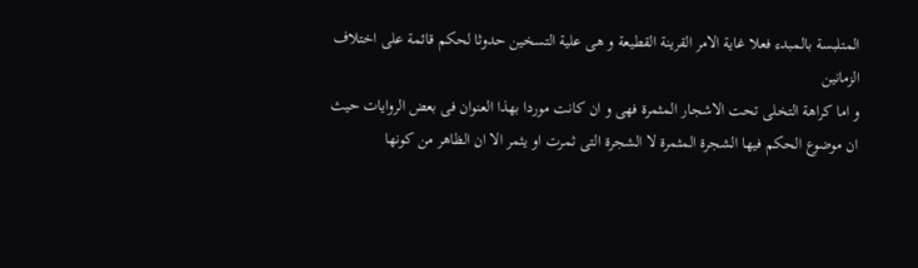المتلبسة بالمبدء فعلا غاية الامر القرينة القطيعة و هى علية التسخين حدوثا لحكم قائمة على اختلاف الزمانين
و اما كراهة التخلى تحت الاشجار المثمرة فهى و ان كانت موردا بهذا العنوان فى بعض الروايات حيث ان موضوع الحكم فيها الشجرة المثمرة لا الشجرة التى ثمرت او يثمر الا ان الظاهر من كونها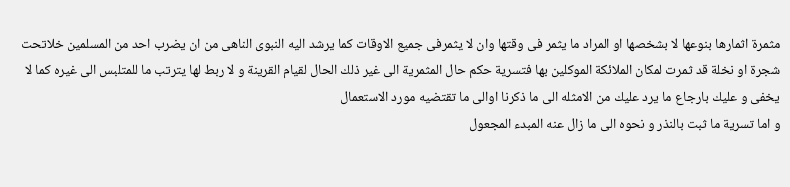مثمرة اثمارها بنوعها لا بشخصها او المراد ما يثمر فى وقتها وان لا يثمرفى جميع الاوقات كما يرشد اليه النبوى الناهى من ان يضرب احد من المسلمين خلاتحت شجرة او نخلة قد ثمرت لمكان الملائكة الموكلين بها فتسرية حكم حال المثمرية الى غير ذلك الحال لقيام القرينة و لا ربط لها يترتب ما للمتلبس الى غيره كما لا يخفى و عليك بارجاع ما يرد عليك من الامثله الى ما ذكرنا اوالى ما تقتضيه مورد الاستعمال
و اما تسرية ما ثبت بالنذر و نحوه الى ما زال عنه المبدء المجعول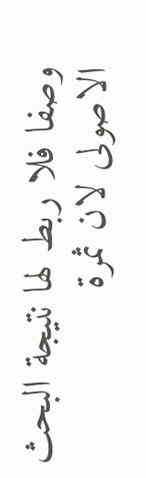وصفا فلا ربط لها نتيجة البحث الاصولى لان ثمرة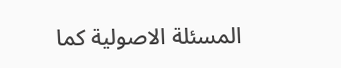المسئلة الاصولية كما